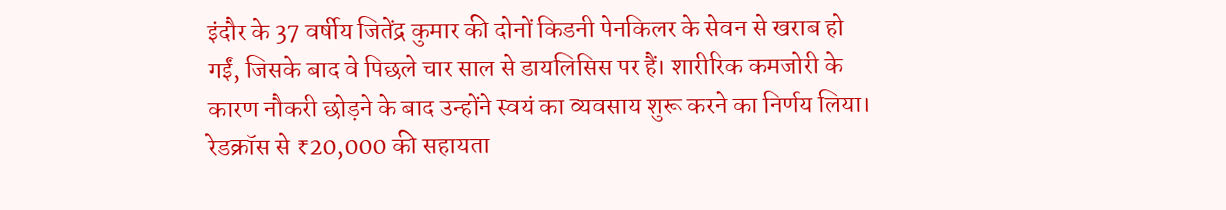इंदौर के 37 वर्षीय जितेंद्र कुमार की दोनों किडनी पेनकिलर के सेवन से खराब हो गईं, जिसके बाद वे पिछले चार साल से डायलिसिस पर हैं। शारीरिक कमजोरी के कारण नौकरी छोड़ने के बाद उन्होंने स्वयं का व्यवसाय शुरू करने का निर्णय लिया। रेडक्रॉस से ₹20,000 की सहायता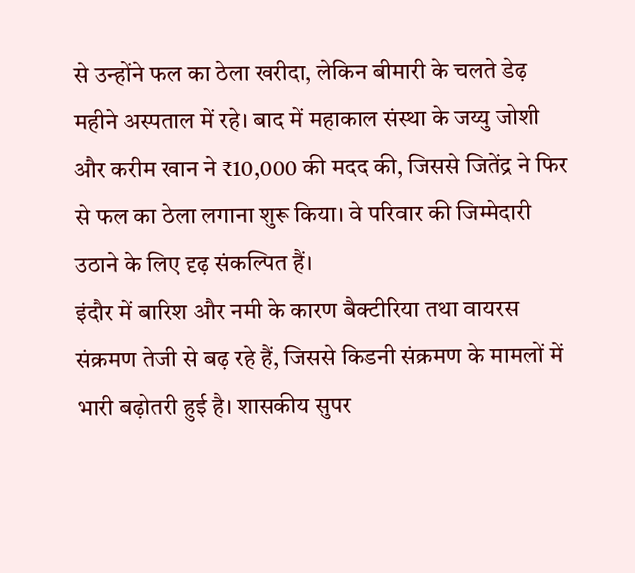से उन्होंने फल का ठेला खरीदा, लेकिन बीमारी के चलते डेढ़ महीने अस्पताल में रहे। बाद में महाकाल संस्था के जय्यु जोशी और करीम खान ने ₹10,000 की मदद की, जिससे जितेंद्र ने फिर से फल का ठेला लगाना शुरू किया। वे परिवार की जिम्मेदारी उठाने के लिए दृढ़ संकल्पित हैं।
इंदौर में बारिश और नमी के कारण बैक्टीरिया तथा वायरस संक्रमण तेजी से बढ़ रहे हैं, जिससे किडनी संक्रमण के मामलों में भारी बढ़ोतरी हुई है। शासकीय सुपर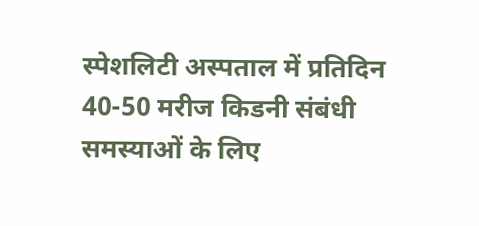स्पेशलिटी अस्पताल में प्रतिदिन 40-50 मरीज किडनी संबंधी समस्याओं के लिए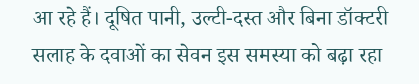आ रहे हैं। दूषित पानी, उल्टी-दस्त और बिना डॉक्टरी सलाह के दवाओं का सेवन इस समस्या को बढ़ा रहा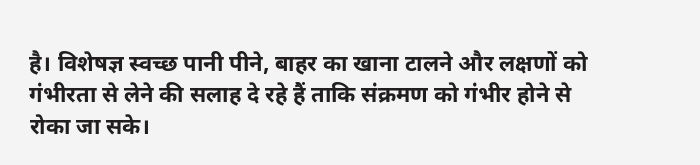है। विशेषज्ञ स्वच्छ पानी पीने, बाहर का खाना टालने और लक्षणों को गंभीरता से लेने की सलाह दे रहे हैं ताकि संक्रमण को गंभीर होने से रोका जा सके।